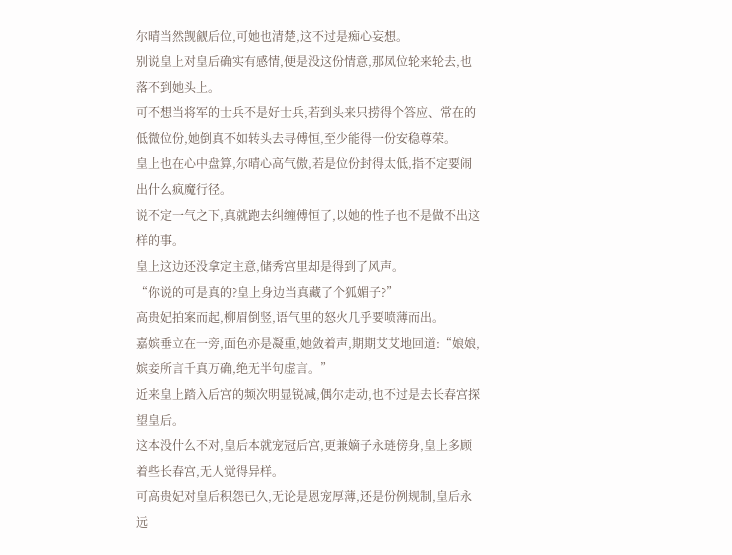尔晴当然觊觎后位,可她也清楚,这不过是痴心妄想。
别说皇上对皇后确实有感情,便是没这份情意,那凤位轮来轮去,也落不到她头上。
可不想当将军的士兵不是好士兵,若到头来只捞得个答应、常在的低微位份,她倒真不如转头去寻傅恒,至少能得一份安稳尊荣。
皇上也在心中盘算,尔晴心高气傲,若是位份封得太低,指不定要闹出什么疯魔行径。
说不定一气之下,真就跑去纠缠傅恒了,以她的性子也不是做不出这样的事。
皇上这边还没拿定主意,储秀宫里却是得到了风声。
“你说的可是真的?皇上身边当真藏了个狐媚子?”
高贵妃拍案而起,柳眉倒竖,语气里的怒火几乎要喷薄而出。
嘉嫔垂立在一旁,面色亦是凝重,她敛着声,期期艾艾地回道:“娘娘,嫔妾所言千真万确,绝无半句虚言。”
近来皇上踏入后宫的频次明显锐减,偶尔走动,也不过是去长春宫探望皇后。
这本没什么不对,皇后本就宠冠后宫,更兼嫡子永琏傍身,皇上多顾着些长春宫,无人觉得异样。
可高贵妃对皇后积怨已久,无论是恩宠厚薄,还是份例规制,皇后永远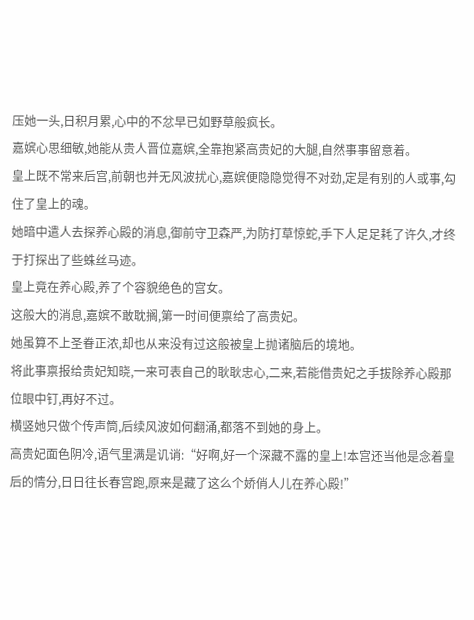压她一头,日积月累,心中的不忿早已如野草般疯长。
嘉嫔心思细敏,她能从贵人晋位嘉嫔,全靠抱紧高贵妃的大腿,自然事事留意着。
皇上既不常来后宫,前朝也并无风波扰心,嘉嫔便隐隐觉得不对劲,定是有别的人或事,勾住了皇上的魂。
她暗中遣人去探养心殿的消息,御前守卫森严,为防打草惊蛇,手下人足足耗了许久,才终于打探出了些蛛丝马迹。
皇上竟在养心殿,养了个容貌绝色的宫女。
这般大的消息,嘉嫔不敢耽搁,第一时间便禀给了高贵妃。
她虽算不上圣眷正浓,却也从来没有过这般被皇上抛诸脑后的境地。
将此事禀报给贵妃知晓,一来可表自己的耿耿忠心,二来,若能借贵妃之手拔除养心殿那位眼中钉,再好不过。
横竖她只做个传声筒,后续风波如何翻涌,都落不到她的身上。
高贵妃面色阴冷,语气里满是讥诮:“好啊,好一个深藏不露的皇上!本宫还当他是念着皇后的情分,日日往长春宫跑,原来是藏了这么个娇俏人儿在养心殿!”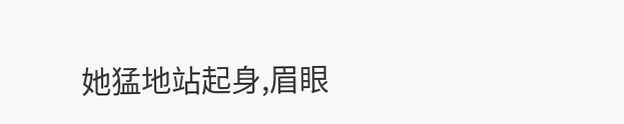她猛地站起身,眉眼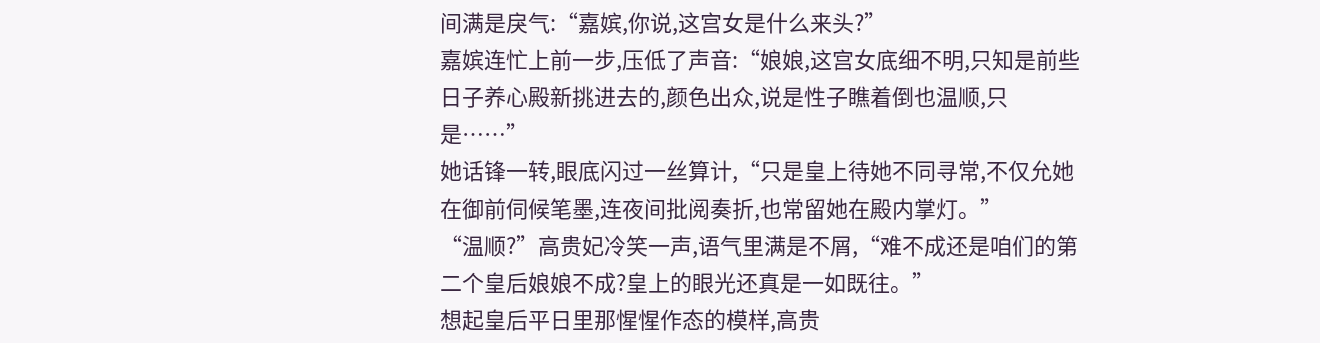间满是戾气:“嘉嫔,你说,这宫女是什么来头?”
嘉嫔连忙上前一步,压低了声音:“娘娘,这宫女底细不明,只知是前些日子养心殿新挑进去的,颜色出众,说是性子瞧着倒也温顺,只是……”
她话锋一转,眼底闪过一丝算计,“只是皇上待她不同寻常,不仅允她在御前伺候笔墨,连夜间批阅奏折,也常留她在殿内掌灯。”
“温顺?”高贵妃冷笑一声,语气里满是不屑,“难不成还是咱们的第二个皇后娘娘不成?皇上的眼光还真是一如既往。”
想起皇后平日里那惺惺作态的模样,高贵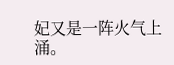妃又是一阵火气上涌。